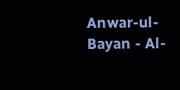Anwar-ul-Bayan - Al-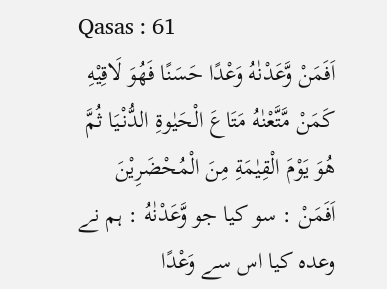Qasas : 61
اَفَمَنْ وَّعَدْنٰهُ وَعْدًا حَسَنًا فَهُوَ لَاقِیْهِ كَمَنْ مَّتَّعْنٰهُ مَتَاعَ الْحَیٰوةِ الدُّنْیَا ثُمَّ هُوَ یَوْمَ الْقِیٰمَةِ مِنَ الْمُحْضَرِیْنَ
اَفَمَنْ : سو کیا جو وَّعَدْنٰهُ : ہم نے وعدہ کیا اس سے وَعْدًا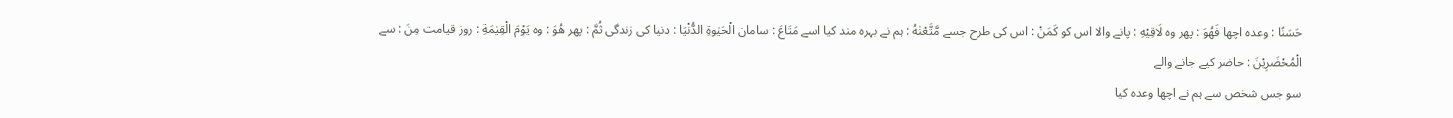حَسَنًا : وعدہ اچھا فَهُوَ : پھر وہ لَاقِيْهِ : پانے والا اس کو كَمَنْ : اس کی طرح جسے مَّتَّعْنٰهُ : ہم نے بہرہ مند کیا اسے مَتَاعَ : سامان الْحَيٰوةِ الدُّنْيَا : دنیا کی زندگی ثُمَّ : پھر هُوَ : وہ يَوْمَ الْقِيٰمَةِ : روز قیامت مِنَ : سے الْمُحْضَرِيْنَ : حاضر کیے جانے والے
سو جس شخص سے ہم نے اچھا وعدہ کیا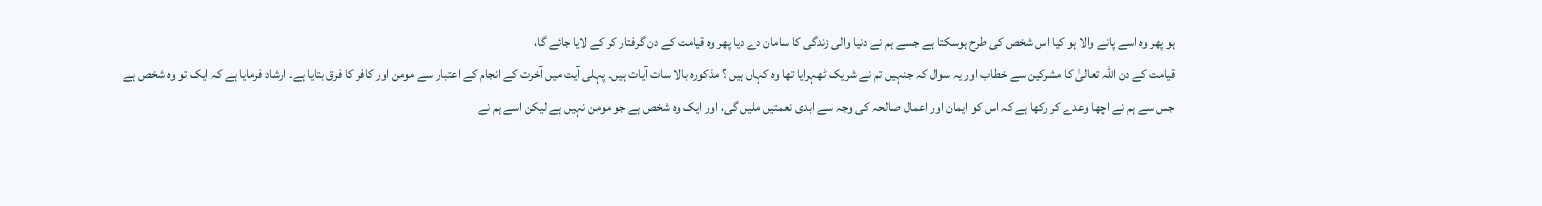ہو پھر وہ اسے پانے والا ہو کیا اس شخص کی طرح ہوسکتا ہے جسے ہم نے دنیا والی زندگی کا سامان دے دیا پھر وہ قیامت کے دن گرفتار کر کے لایا جائے گا،
قیامت کے دن اللہ تعالیٰ کا مشرکین سے خطاب اور یہ سوال کہ جنہیں تم نے شریک ٹھہرایا تھا وہ کہاں ہیں ؟ مذکورہ بالا سات آیات ہیں۔ پہلی آیت میں آخرت کے انجام کے اعتبار سے مومن اور کافر کا فرق بتایا ہے۔ ارشاد فرمایا ہے کہ ایک تو وہ شخص ہے جس سے ہم نے اچھا وعدے کر رکھا ہے کہ اس کو ایمان اور اعمال صالحہ کی وجہ سے ابدی نعمتیں ملیں گی، اور ایک وہ شخص ہے جو مومن نہیں ہے لیکن اسے ہم نے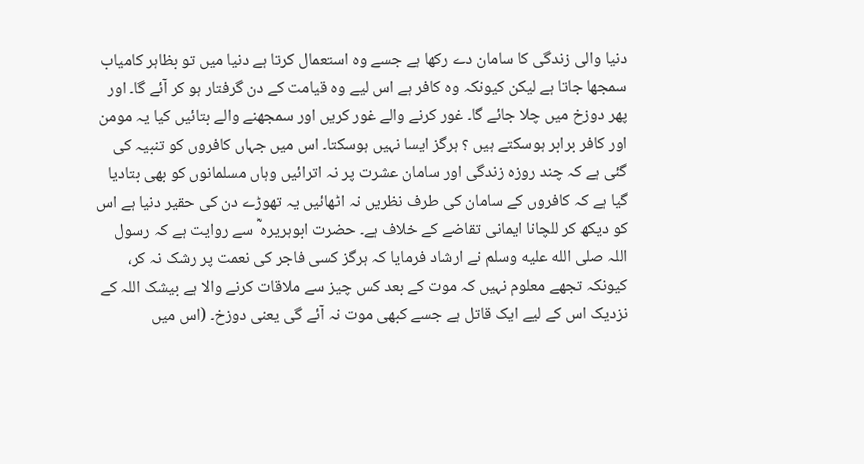دنیا والی زندگی کا سامان دے رکھا ہے جسے وہ استعمال کرتا ہے دنیا میں تو بظاہر کامیاب سمجھا جاتا ہے لیکن کیونکہ وہ کافر ہے اس لیے وہ قیامت کے دن گرفتار ہو کر آئے گا۔ اور پھر دوزخ میں چلا جائے گا۔ غور کرنے والے غور کریں اور سمجھنے والے بتائیں کیا یہ مومن اور کافر برابر ہوسکتے ہیں ؟ ہرگز ایسا نہیں ہوسکتا۔ اس میں جہاں کافروں کو تنبیہ کی گئی ہے کہ چند روزہ زندگی اور سامان عشرت پر نہ اترائیں وہاں مسلمانوں کو بھی بتادیا گیا ہے کہ کافروں کے سامان کی طرف نظریں نہ اٹھائیں یہ تھوڑے دن کی حقیر دنیا ہے اس کو دیکھ کر للچانا ایمانی تقاضے کے خلاف ہے۔ حضرت ابوہریرہ ؓ سے روایت ہے کہ رسول اللہ صلى الله عليه وسلم نے ارشاد فرمایا کہ ہرگز کسی فاجر کی نعمت پر رشک نہ کر، کیونکہ تجھے معلوم نہیں کہ موت کے بعد کس چیز سے ملاقات کرنے والا ہے بیشک اللہ کے نزدیک اس کے لیے ایک قاتل ہے جسے کبھی موت نہ آئے گی یعنی دوزخ۔ (اس میں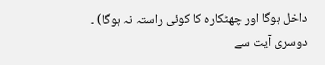داخل ہوگا اور چھٹکارہ کا کوئی راستہ نہ ہوگا) ۔ دوسری آیت سے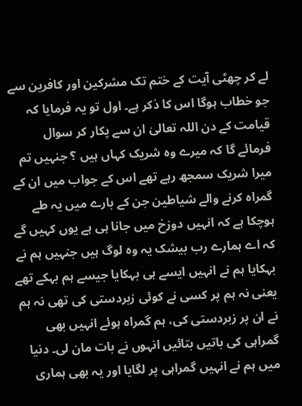لے کر چھٹی آیت کے ختم تک مشرکین اور کافرین سے جو خطاب ہوگا اس کا ذکر ہے۔ اول تو یہ فرمایا کہ قیامت کے دن اللہ تعالیٰ ان سے پکار کر سوال فرمائے گا کہ میرے وہ شریک کہاں ہیں ؟ جنہیں تم میرا شریک سمجھ رہے تھے اس کے جواب میں ان کے گمراہ کرنے والے شیاطین جن کے بارے میں یہ طے ہوچکا ہے کہ انہیں دوزخ میں جانا ہی ہے یوں کہیں گے کہ اے ہمارے رب بیشک یہ وہ لوگ ہیں جنہیں ہم نے بہکایا ہم نے انہیں ایسے ہی بہکایا جیسے ہم بہکے تھے یعنی نہ ہم پر کسی نے کوئی زبردستی کی تھی نہ ہم نے ان پر زبردستی کی، ہم گمراہ ہوئے انہیں بھی گمراہی کی باتیں بتائیں انہوں نے بات مان لی۔ دنیا میں ہم نے انہیں گمراہی پر لگایا اور یہ بھی ہماری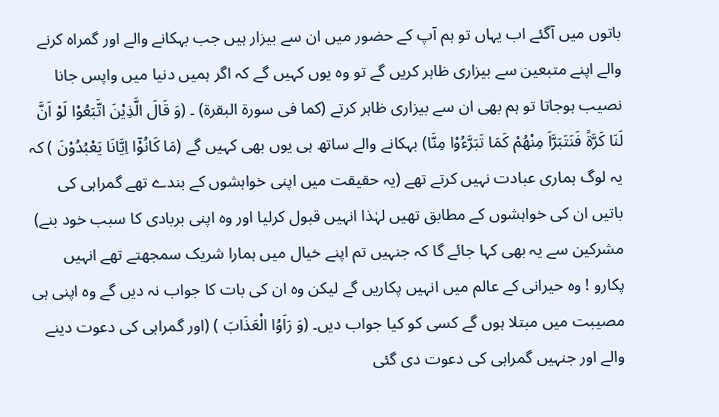باتوں میں آگئے اب یہاں تو ہم آپ کے حضور میں ان سے بیزار ہیں جب بہکانے والے اور گمراہ کرنے والے اپنے متبعین سے بیزاری ظاہر کریں گے تو وہ یوں کہیں گے کہ اگر ہمیں دنیا میں واپس جانا نصیب ہوجاتا تو ہم بھی ان سے بیزاری ظاہر کرتے (کما فی سورة البقرۃ) ۔ (وَ قَالَ الَّذِیْنَ اتَّبَعُوْا لَوْ اَنَّ لَنَا کَرَّۃً فَنَتَبَرَّاَ مِنْھُمْ کَمَا تَبَرَّءُوْا مِنَّا) بہکانے والے ساتھ ہی یوں بھی کہیں گے (مَا کَانُوْٓا اِیَّانَا یَعْبُدُوْنَ ) کہ یہ لوگ ہماری عبادت نہیں کرتے تھے (یہ حقیقت میں اپنی خواہشوں کے بندے تھے گمراہی کی باتیں ان کی خواہشوں کے مطابق تھیں لہٰذا انہیں قبول کرلیا اور وہ اپنی بربادی کا سبب خود بنے) مشرکین سے یہ بھی کہا جائے گا کہ جنہیں تم اپنے خیال میں ہمارا شریک سمجھتے تھے انہیں پکارو ! وہ حیرانی کے عالم میں انہیں پکاریں گے لیکن وہ ان کی بات کا جواب نہ دیں گے وہ اپنی ہی مصیبت میں مبتلا ہوں گے کسی کو کیا جواب دیں۔ (وَ رَاَوُا الْعَذَابَ ) (اور گمراہی کی دعوت دینے والے اور جنہیں گمراہی کی دعوت دی گئی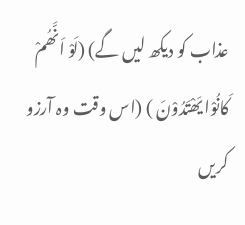عذاب کو دیکھ لیں گے) (لَوْ اَنَّھُمْ کَانُوْا یَھْتَدُوْنَ ) (اس وقت وہ آرزو کریں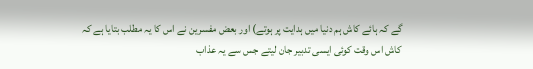گے کہ ہائے کاش ہم دنیا میں ہدایت پر ہوتے) اور بعض مفسرین نے اس کا یہ مطلب بتایا ہے کہ کاش اس وقت کوئی ایسی تدبیر جان لیتے جس سے یہ عذاب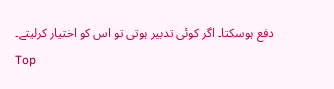دفع ہوسکتا۔ اگر کوئی تدبیر ہوتی تو اس کو اختیار کرلیتے۔
Top